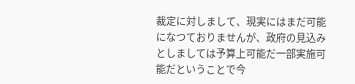裁定に対しまして、現実にはまだ可能になつておりませんが、政府の見込みとしましては予算上可能だ一部実施可能だということで今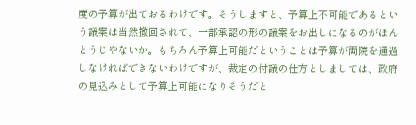度の予算が出ておるわけです。そうしますと、予算上不可能であるという議案は当然撤回されて、一部承認の形の議案をお出しになるのがほんとうじやないか。もちろん予算上可能だということは予算が両院を通過しなければできないわけですが、裁定の付議の仕方としましては、政府の見込みとして予算上可能になりそうだと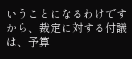いうことになるわけですから、裁定に対する付議は、予算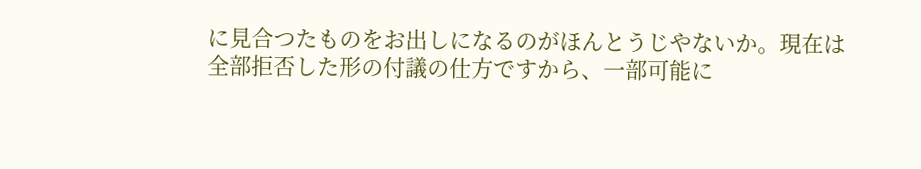に見合つたものをお出しになるのがほんとうじやないか。現在は全部拒否した形の付議の仕方ですから、一部可能に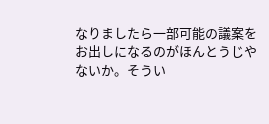なりましたら一部可能の議案をお出しになるのがほんとうじやないか。そうい